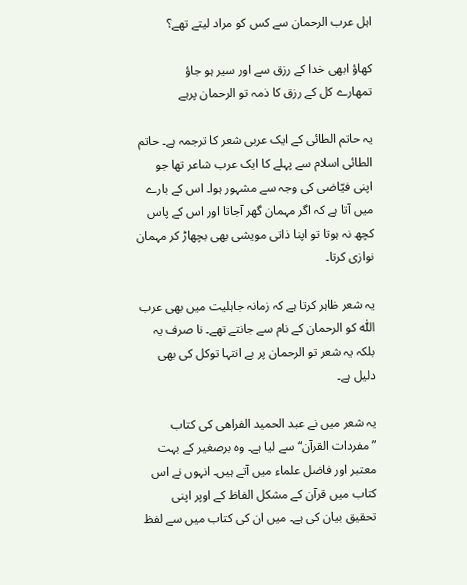اہل عرب الرحمان سے کس کو مراد لیتے تھے؟

کھاؤ ابھی خدا کے رزق سے اور سیر ہو جاؤ
تمھارے کل کے رزق کا ذمہ تو الرحمان پرہے

یہ حاتم الطائی کے ایک عربی شعر کا ترجمہ ہے۔ حاتم الطائی اسلام سے پہلے کا ایک عرب شاعر تھا جو اپنی فیّاضی کی وجہ سے مشہور ہوا۔ اس کے بارے میں آتا ہے کہ اگر مہمان گھر آجاتا اور اس کے پاس کچھ نہ ہوتا تو اپنا ذاتی مویشی بھی بچھاڑ کر مہمان نوازی کرتا۔

یہ شعر ظاہر کرتا ہے کہ زمانہ جاہلیت میں بھی عرب اللّٰہ کو الرحمان کے نام سے جانتے تھے۔ نا صرف یہ بلکہ یہ شعر تو الرحمان پر بے انتہا توکل کی بھی دلیل ہے۔

یہ شعر میں نے عبد الحمید الفراھی کی کتاب ”مفردات القرآن“ سے لیا ہے۔ وہ برصغیر کے بہت معتبر اور فاضل علماء میں آتے ہیں۔ انہوں نے اس کتاب میں قرآن کے مشکل الفاظ کے اوپر اپنی تحقیق بیان کی ہے۔ میں ان کی کتاب میں سے لفظ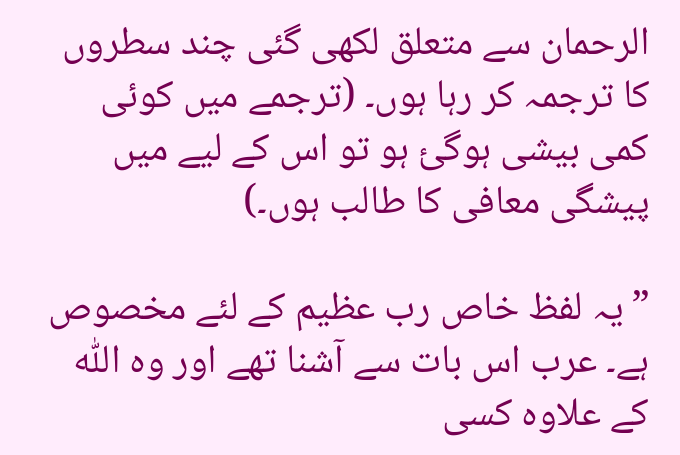الرحمان سے متعلق لکھی گئی چند سطروں کا ترجمہ کر رہا ہوں۔ (ترجمے میں کوئی کمی بیشی ہوگئ ہو تو اس کے لیے میں پیشگی معافی کا طالب ہوں۔)

”یہ لفظ خاص رب عظیم کے لئے مخصوص ہے۔ عرب اس بات سے آشنا تھے اور وہ اللّٰہ کے علاوہ کسی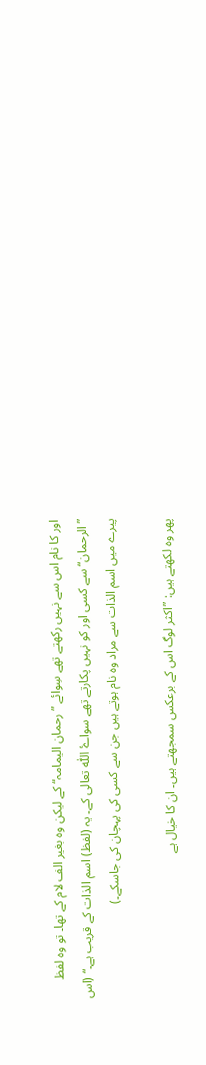اور کا نام اس سے نہیں رکھتے تھے سِوائے ”رحمان الیمامہ“ کے لیکن وہ بغیر الف لام کے تھا۔ تو وہ لفظ ”الرحمان“ سے کسی اور کو نہیں پکارتے تھے سواۓ اللّٰہ تعالی کے۔ یہ (لفظ) اسم الذات کے قریب ہے۔“ (اس پیرے میں اسم الذات سے مراد وہ نام ہوتے ہیں جن سے کسی کی پہچان کی جاسکے۔)

پھر وہ لکھتے ہیں: ”اکثر لوگ اس کے برعکس سمجھتے ہیں۔ ان کا خیال ہے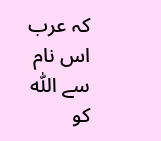کہ عرب اس نام سے اللّٰہ کو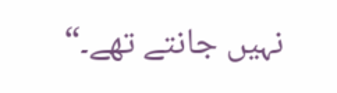نہیں جانتے تھے۔“